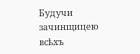Будучи зачинщицею всѣхъ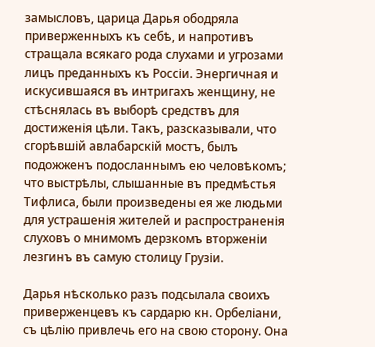замысловъ, царица Дарья ободряла приверженныхъ къ себѣ, и напротивъ стращала всякаго рода слухами и угрозами лицъ преданныхъ къ Россіи. Энергичная и искусившаяся въ интригахъ женщину, не стѣснялась въ выборѣ средствъ для достиженія цѣли. Такъ, разсказывали, что сгорѣвшій авлабарскій мостъ, былъ подожженъ подосланнымъ ею человѣкомъ; что выстрѣлы, слышанные въ предмѣстья Тифлиса, были произведены ея же людьми для устрашенія жителей и распространенія слуховъ о мнимомъ дерзкомъ вторженіи лезгинъ въ самую столицу Грузіи.

Дарья нѣсколько разъ подсылала своихъ приверженцевъ къ сардарю кн. Орбеліани, съ цѣлію привлечь его на свою сторону. Она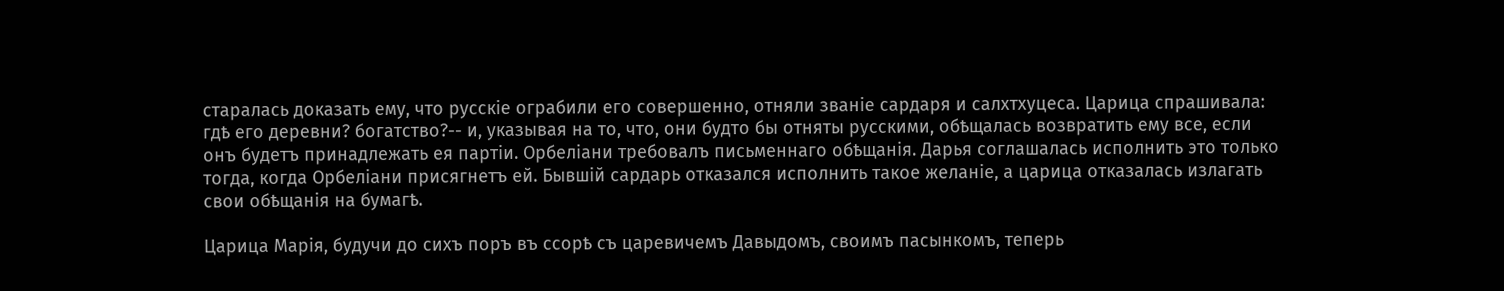старалась доказать ему, что русскіе ограбили его совершенно, отняли званіе сардаря и салхтхуцеса. Царица спрашивала: гдѣ его деревни? богатство?-- и, указывая на то, что, они будто бы отняты русскими, обѣщалась возвратить ему все, если онъ будетъ принадлежать ея партіи. Орбеліани требовалъ письменнаго обѣщанія. Дарья соглашалась исполнить это только тогда, когда Орбеліани присягнетъ ей. Бывшій сардарь отказался исполнить такое желаніе, а царица отказалась излагать свои обѣщанія на бумагѣ.

Царица Марія, будучи до сихъ поръ въ ссорѣ съ царевичемъ Давыдомъ, своимъ пасынкомъ, теперь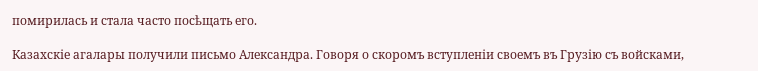помирилась и стала часто посѣщать его.

Казахскіе агалары получили письмо Александра. Говоря о скоромъ вступленіи своемъ въ Грузію съ войсками,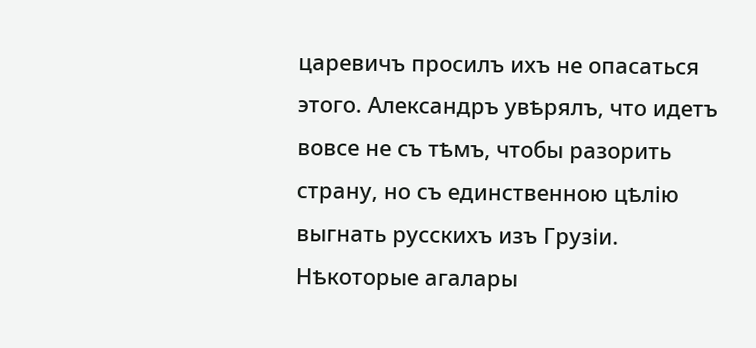царевичъ просилъ ихъ не опасаться этого. Александръ увѣрялъ, что идетъ вовсе не съ тѣмъ, чтобы разорить страну, но съ единственною цѣлію выгнать русскихъ изъ Грузіи. Нѣкоторые агалары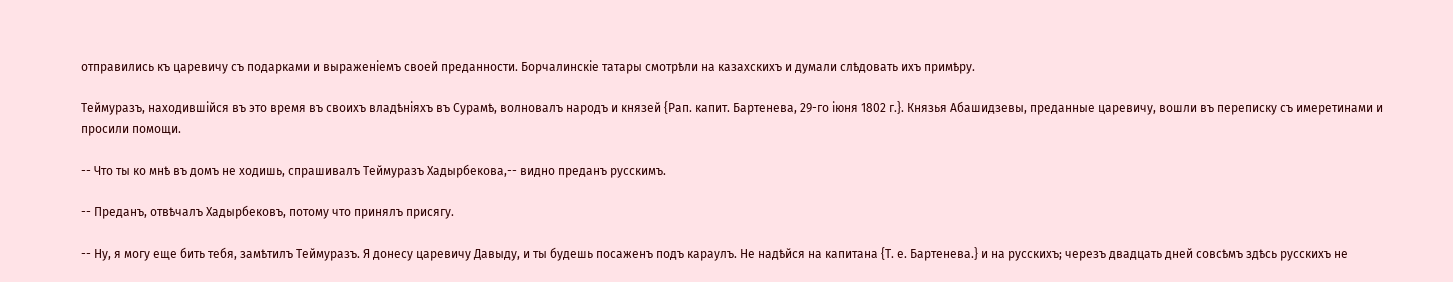отправились къ царевичу съ подарками и выраженіемъ своей преданности. Борчалинскіе татары смотрѣли на казахскихъ и думали слѣдовать ихъ примѣру.

Теймуразъ, находившійся въ это время въ своихъ владѣніяхъ въ Сурамѣ, волновалъ народъ и князей {Рап. капит. Бартенева, 29-го іюня 1802 г.}. Князья Абашидзевы, преданные царевичу, вошли въ переписку съ имеретинами и просили помощи.

-- Что ты ко мнѣ въ домъ не ходишь, спрашивалъ Теймуразъ Хадырбекова,-- видно преданъ русскимъ.

-- Преданъ, отвѣчалъ Хадырбековъ, потому что принялъ присягу.

-- Ну, я могу еще бить тебя, замѣтилъ Теймуразъ. Я донесу царевичу Давыду, и ты будешь посаженъ подъ караулъ. Не надѣйся на капитана {Т. е. Бартенева.} и на русскихъ; черезъ двадцать дней совсѣмъ здѣсь русскихъ не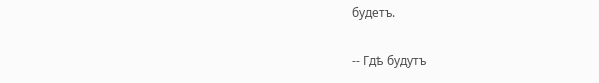будетъ.

-- Гдѣ будутъ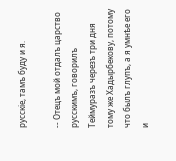русскіе, тамъ буду и я.

-- Отецъ мой отдалъ царство русскимъ, говорилъ Теймуразъ черезъ три дня тому же Хадырбекову, потому что былъ глупъ, а я умнѣе его и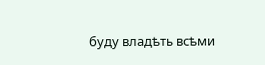буду владѣть всѣми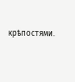крѣпостями.